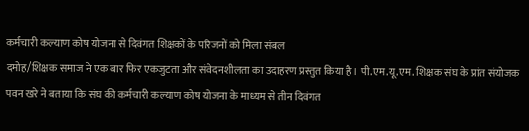कर्मचारी कल्याण कोष योजना से दिवंगत शिक्षकों के परिजनों को मिला संबल
दमोह/शिक्षक समाज ने एक बार फिर एकजुटता और संवेदनशीलता का उदाहरण प्रस्तुत किया है। पी.एम.यू.एम. शिक्षक संघ के प्रांत संयोजक पवन खरे ने बताया कि संघ की कर्मचारी कल्याण कोष योजना के माध्यम से तीन दिवंगत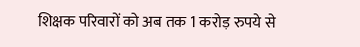शिक्षक परिवारों को अब तक 1 करोड़ रुपये से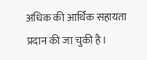अधिक की आर्थिक सहायता प्रदान की जा चुकी है।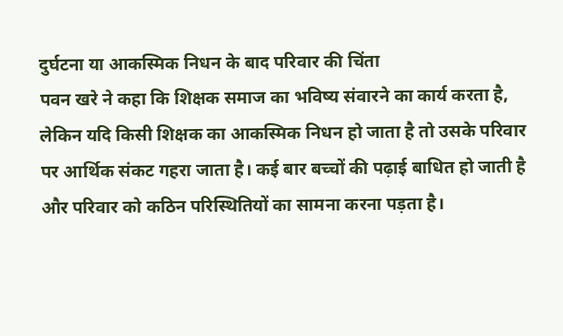दुर्घटना या आकस्मिक निधन के बाद परिवार की चिंता
पवन खरे ने कहा कि शिक्षक समाज का भविष्य संवारने का कार्य करता है, लेकिन यदि किसी शिक्षक का आकस्मिक निधन हो जाता है तो उसके परिवार पर आर्थिक संकट गहरा जाता है। कई बार बच्चों की पढ़ाई बाधित हो जाती है और परिवार को कठिन परिस्थितियों का सामना करना पड़ता है।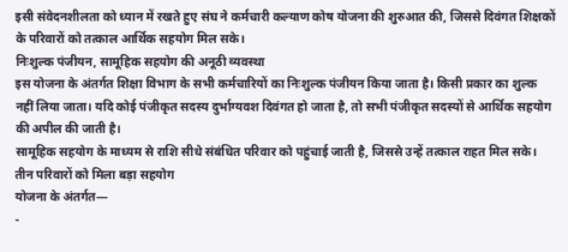इसी संवेदनशीलता को ध्यान में रखते हुए संघ ने कर्मचारी कल्याण कोष योजना की शुरुआत की, जिससे दिवंगत शिक्षकों के परिवारों को तत्काल आर्थिक सहयोग मिल सके।
निःशुल्क पंजीयन, सामूहिक सहयोग की अनूठी व्यवस्था
इस योजना के अंतर्गत शिक्षा विभाग के सभी कर्मचारियों का निःशुल्क पंजीयन किया जाता है। किसी प्रकार का शुल्क नहीं लिया जाता। यदि कोई पंजीकृत सदस्य दुर्भाग्यवश दिवंगत हो जाता है, तो सभी पंजीकृत सदस्यों से आर्थिक सहयोग की अपील की जाती है।
सामूहिक सहयोग के माध्यम से राशि सीधे संबंधित परिवार को पहुंचाई जाती है, जिससे उन्हें तत्काल राहत मिल सके।
तीन परिवारों को मिला बड़ा सहयोग
योजना के अंतर्गत—
-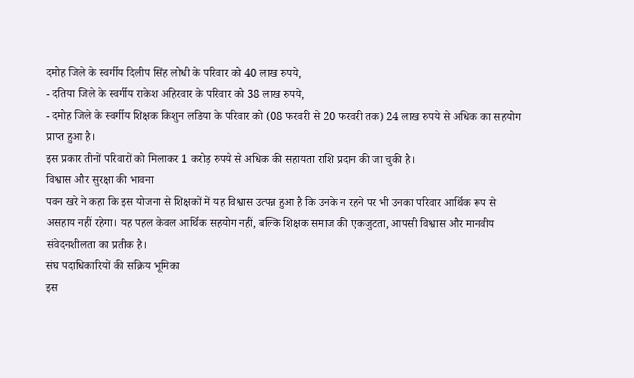दमोह जिले के स्वर्गीय दिलीप सिंह लोधी के परिवार को 40 लाख रुपये,
- दतिया जिले के स्वर्गीय राकेश अहिरवार के परिवार को 38 लाख रुपये,
- दमोह जिले के स्वर्गीय शिक्षक किशुन लडिया के परिवार को (08 फरवरी से 20 फरवरी तक) 24 लाख रुपये से अधिक का सहयोग प्राप्त हुआ है।
इस प्रकार तीनों परिवारों को मिलाकर 1 करोड़ रुपये से अधिक की सहायता राशि प्रदान की जा चुकी है।
विश्वास और सुरक्षा की भावना
पवन खरे ने कहा कि इस योजना से शिक्षकों में यह विश्वास उत्पन्न हुआ है कि उनके न रहने पर भी उनका परिवार आर्थिक रूप से असहाय नहीं रहेगा। यह पहल केवल आर्थिक सहयोग नहीं, बल्कि शिक्षक समाज की एकजुटता, आपसी विश्वास और मानवीय संवेदनशीलता का प्रतीक है।
संघ पदाधिकारियों की सक्रिय भूमिका
इस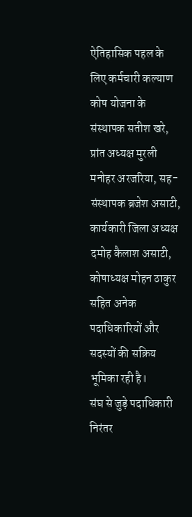ऐतिहासिक पहल के लिए कर्मचारी कल्याण कोष योजना के संस्थापक सतीश खरे, प्रांत अध्यक्ष मुरली मनोहर अरजरिया, सह-संस्थापक ब्रजेश असाटी, कार्यकारी जिला अध्यक्ष दमोह कैलाश असाटी, कोषाध्यक्ष मोहन ठाकुर सहित अनेक पदाधिकारियों और सदस्यों की सक्रिय भूमिका रही है।
संघ से जुड़े पदाधिकारी निरंतर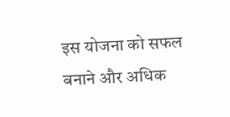इस योजना को सफल बनाने और अधिक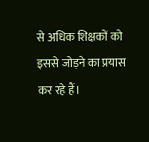से अधिक शिक्षकों को इससे जोड़ने का प्रयास कर रहे हैं।